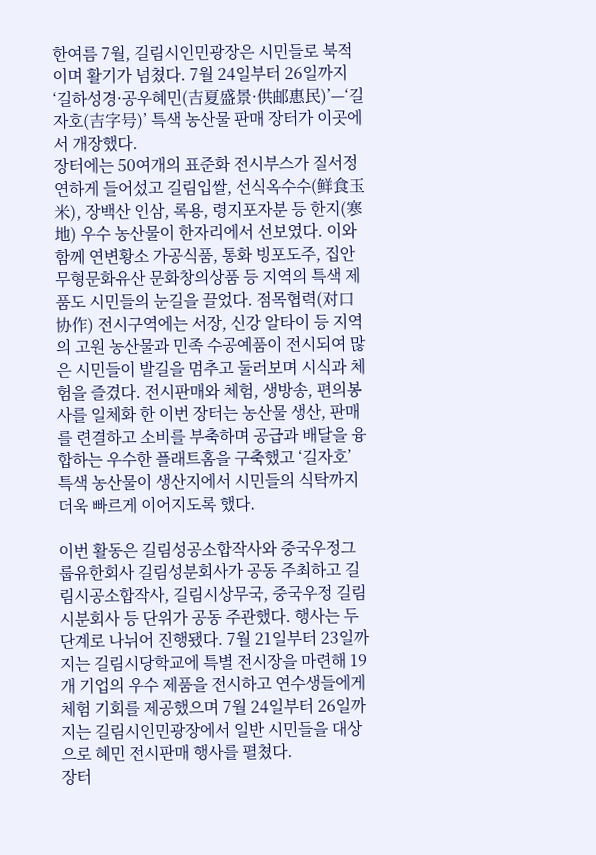한여름 7월, 길림시인민광장은 시민들로 북적이며 활기가 넘쳤다. 7월 24일부터 26일까지 ‘길하성경·공우혜민(吉夏盛景·供邮惠民)’—‘길자호(吉字号)’ 특색 농산물 판매 장터가 이곳에서 개장했다.
장터에는 50여개의 표준화 전시부스가 질서정연하게 들어섰고 길림입쌀, 선식옥수수(鲜食玉米), 장백산 인삼, 록용, 령지포자분 등 한지(寒地) 우수 농산물이 한자리에서 선보였다. 이와 함께 연변황소 가공식품, 통화 빙포도주, 집안 무형문화유산 문화창의상품 등 지역의 특색 제품도 시민들의 눈길을 끌었다. 점목협력(对口协作) 전시구역에는 서장, 신강 알타이 등 지역의 고원 농산물과 민족 수공예품이 전시되여 많은 시민들이 발길을 멈추고 둘러보며 시식과 체험을 즐겼다. 전시판매와 체험, 생방송, 편의봉사를 일체화 한 이번 장터는 농산물 생산, 판매를 련결하고 소비를 부축하며 공급과 배달을 융합하는 우수한 플래트홈을 구축했고 ‘길자호’ 특색 농산물이 생산지에서 시민들의 식탁까지 더욱 빠르게 이어지도록 했다.

이번 활동은 길림성공소합작사와 중국우정그룹유한회사 길림성분회사가 공동 주최하고 길림시공소합작사, 길림시상무국, 중국우정 길림시분회사 등 단위가 공동 주관했다. 행사는 두 단계로 나뉘어 진행됐다. 7월 21일부터 23일까지는 길림시당학교에 특별 전시장을 마련해 19개 기업의 우수 제품을 전시하고 연수생들에게 체험 기회를 제공했으며 7월 24일부터 26일까지는 길림시인민광장에서 일반 시민들을 대상으로 혜민 전시판매 행사를 펼쳤다.
장터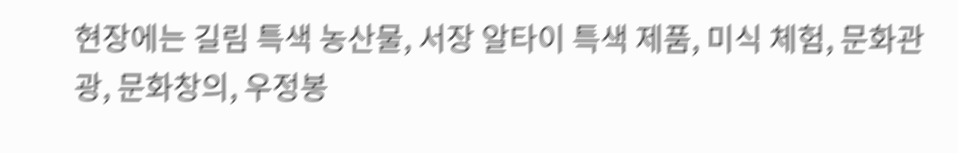현장에는 길림 특색 농산물, 서장 알타이 특색 제품, 미식 체험, 문화관광, 문화창의, 우정봉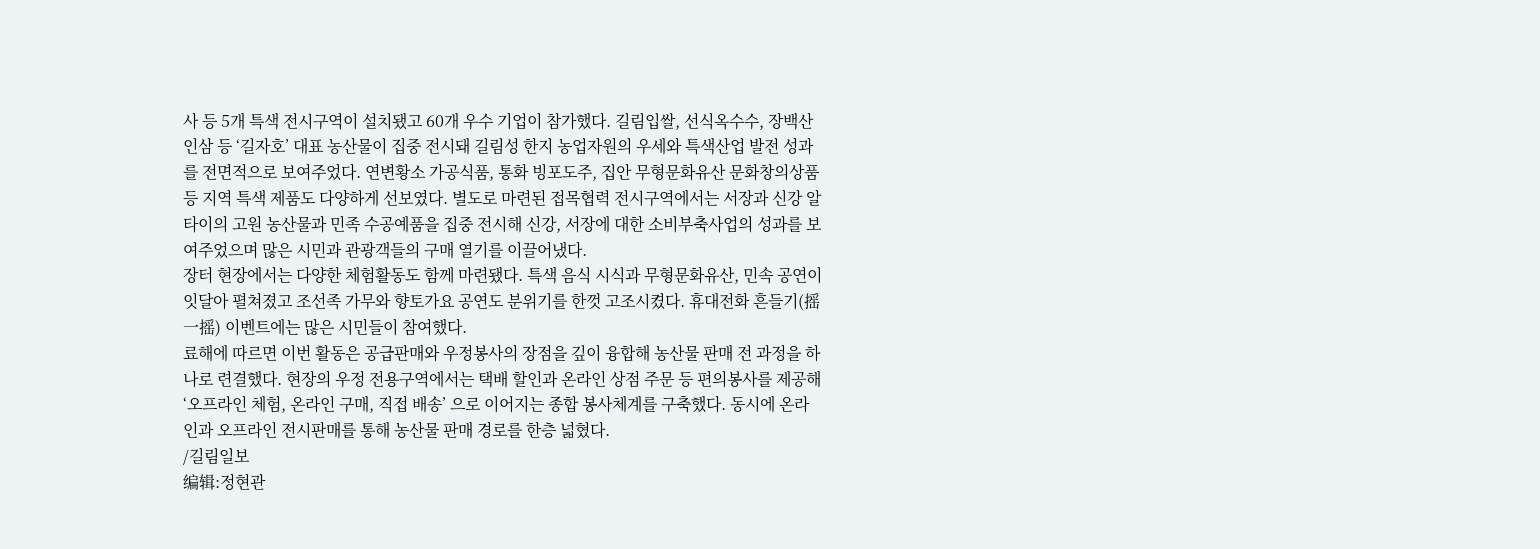사 등 5개 특색 전시구역이 설치됐고 60개 우수 기업이 참가했다. 길림입쌀, 선식옥수수, 장백산 인삼 등 ‘길자호’ 대표 농산물이 집중 전시돼 길림성 한지 농업자원의 우세와 특색산업 발전 성과를 전면적으로 보여주었다. 연변황소 가공식품, 통화 빙포도주, 집안 무형문화유산 문화창의상품 등 지역 특색 제품도 다양하게 선보였다. 별도로 마련된 접목협력 전시구역에서는 서장과 신강 알타이의 고원 농산물과 민족 수공예품을 집중 전시해 신강, 서장에 대한 소비부축사업의 성과를 보여주었으며 많은 시민과 관광객들의 구매 열기를 이끌어냈다.
장터 현장에서는 다양한 체험활동도 함께 마련됐다. 특색 음식 시식과 무형문화유산, 민속 공연이 잇달아 펼쳐졌고 조선족 가무와 향토가요 공연도 분위기를 한껏 고조시켰다. 휴대전화 흔들기(摇一摇) 이벤트에는 많은 시민들이 참여했다.
료해에 따르면 이번 활동은 공급판매와 우정봉사의 장점을 깊이 융합해 농산물 판매 전 과정을 하나로 련결했다. 현장의 우정 전용구역에서는 택배 할인과 온라인 상점 주문 등 편의봉사를 제공해 ‘오프라인 체험, 온라인 구매, 직접 배송’ 으로 이어지는 종합 봉사체계를 구축했다. 동시에 온라인과 오프라인 전시판매를 통해 농산물 판매 경로를 한층 넓혔다.
/길림일보
编辑:정현관